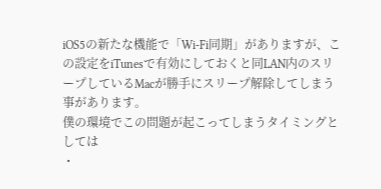iOS5の新たな機能で「Wi-Fi同期」がありますが、この設定をiTunesで有効にしておくと同LAN内のスリープしているMacが勝手にスリープ解除してしまう事があります。
僕の環境でこの問題が起こってしまうタイミングとしては
・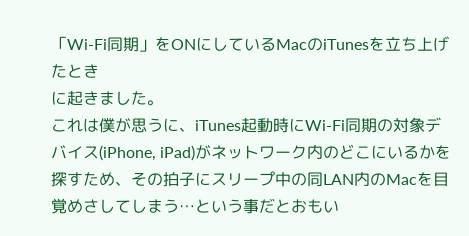「Wi-Fi同期」をONにしているMacのiTunesを立ち上げたとき
に起きました。
これは僕が思うに、iTunes起動時にWi-Fi同期の対象デバイス(iPhone, iPad)がネットワーク内のどこにいるかを探すため、その拍子にスリープ中の同LAN内のMacを目覚めさしてしまう…という事だとおもい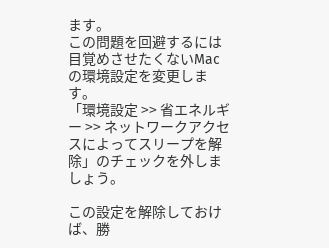ます。
この問題を回避するには目覚めさせたくないMacの環境設定を変更します。
「環境設定 >> 省エネルギー >> ネットワークアクセスによってスリープを解除」のチェックを外しましょう。

この設定を解除しておけば、勝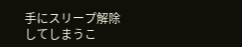手にスリープ解除してしまうこ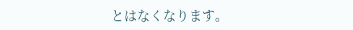とはなくなります。